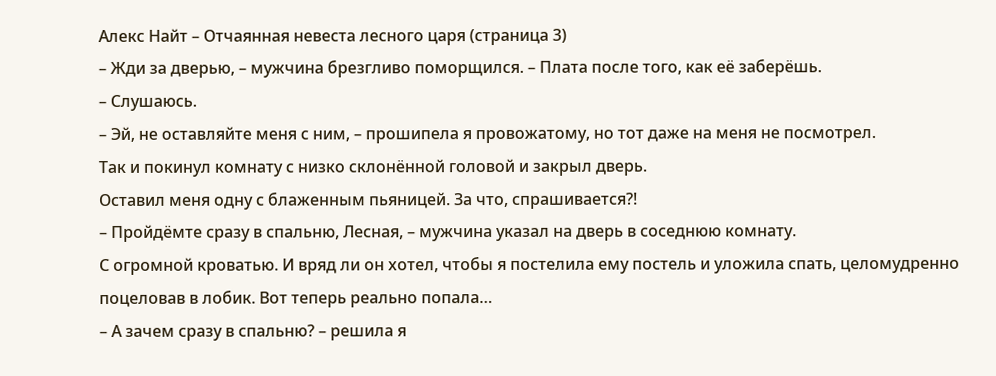Алекс Найт – Отчаянная невеста лесного царя (страница 3)
– Жди за дверью, – мужчина брезгливо поморщился. – Плата после того, как её заберёшь.
– Слушаюсь.
– Эй, не оставляйте меня с ним, – прошипела я провожатому, но тот даже на меня не посмотрел.
Так и покинул комнату с низко склонённой головой и закрыл дверь.
Оставил меня одну с блаженным пьяницей. За что, спрашивается?!
– Пройдёмте сразу в спальню, Лесная, – мужчина указал на дверь в соседнюю комнату.
С огромной кроватью. И вряд ли он хотел, чтобы я постелила ему постель и уложила спать, целомудренно поцеловав в лобик. Вот теперь реально попала…
– А зачем сразу в спальню? – решила я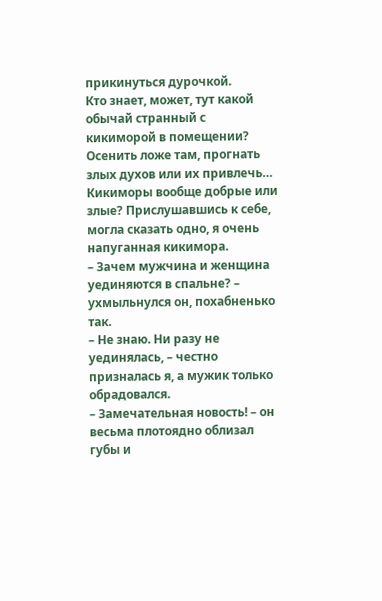прикинуться дурочкой.
Кто знает, может, тут какой обычай странный с кикиморой в помещении? Осенить ложе там, прогнать злых духов или их привлечь… Кикиморы вообще добрые или злые? Прислушавшись к себе, могла сказать одно, я очень напуганная кикимора.
– Зачем мужчина и женщина уединяются в спальне? – ухмыльнулся он, похабненько так.
– Не знаю. Ни разу не уединялась, – честно призналась я, а мужик только обрадовался.
– Замечательная новость! – он весьма плотоядно облизал губы и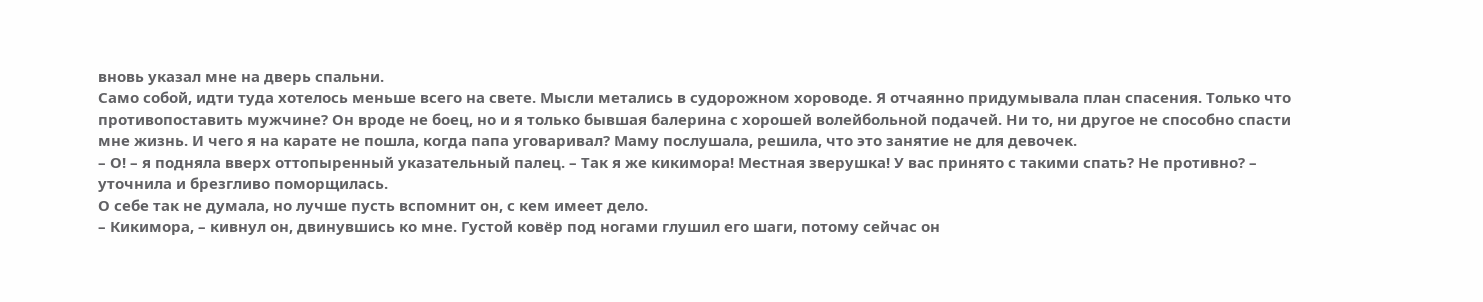вновь указал мне на дверь спальни.
Само собой, идти туда хотелось меньше всего на свете. Мысли метались в судорожном хороводе. Я отчаянно придумывала план спасения. Только что противопоставить мужчине? Он вроде не боец, но и я только бывшая балерина с хорошей волейбольной подачей. Ни то, ни другое не способно спасти мне жизнь. И чего я на карате не пошла, когда папа уговаривал? Маму послушала, решила, что это занятие не для девочек.
– О! – я подняла вверх оттопыренный указательный палец. – Так я же кикимора! Местная зверушка! У вас принято с такими спать? Не противно? – уточнила и брезгливо поморщилась.
О себе так не думала, но лучше пусть вспомнит он, с кем имеет дело.
– Кикимора, – кивнул он, двинувшись ко мне. Густой ковёр под ногами глушил его шаги, потому сейчас он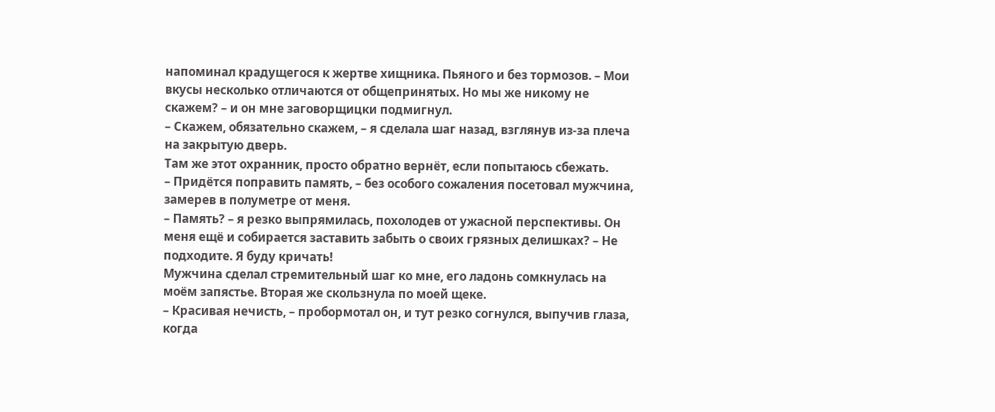напоминал крадущегося к жертве хищника. Пьяного и без тормозов. – Мои вкусы несколько отличаются от общепринятых. Но мы же никому не скажем? – и он мне заговорщицки подмигнул.
– Скажем, обязательно скажем, – я сделала шаг назад, взглянув из-за плеча на закрытую дверь.
Там же этот охранник, просто обратно вернёт, если попытаюсь сбежать.
– Придётся поправить память, – без особого сожаления посетовал мужчина, замерев в полуметре от меня.
– Память? – я резко выпрямилась, похолодев от ужасной перспективы. Он меня ещё и собирается заставить забыть о своих грязных делишках? – Не подходите. Я буду кричать!
Мужчина сделал стремительный шаг ко мне, его ладонь сомкнулась на моём запястье. Вторая же скользнула по моей щеке.
– Красивая нечисть, – пробормотал он, и тут резко согнулся, выпучив глаза, когда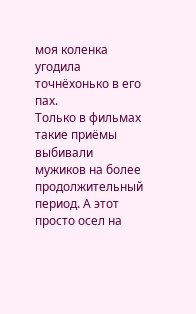моя коленка угодила точнёхонько в его пах.
Только в фильмах такие приёмы выбивали мужиков на более продолжительный период. А этот просто осел на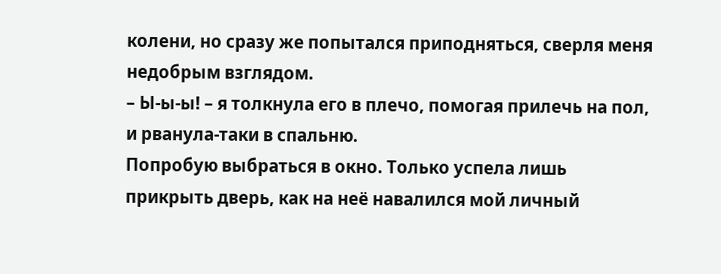колени, но сразу же попытался приподняться, сверля меня недобрым взглядом.
– Ы-ы-ы! – я толкнула его в плечо, помогая прилечь на пол, и рванула-таки в спальню.
Попробую выбраться в окно. Только успела лишь прикрыть дверь, как на неё навалился мой личный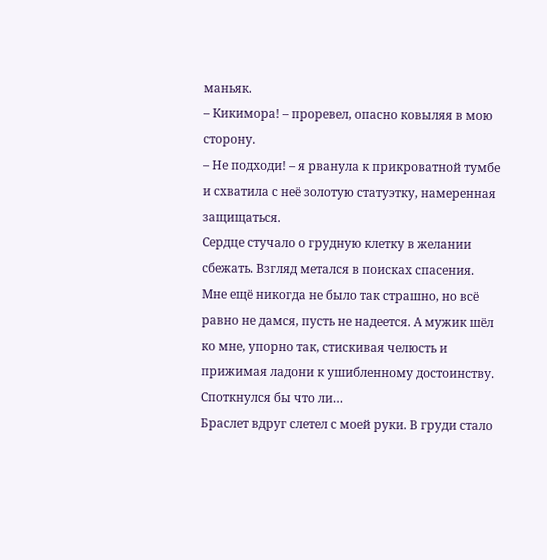маньяк.
– Кикимора! – проревел, опасно ковыляя в мою сторону.
– Не подходи! – я рванула к прикроватной тумбе и схватила с неё золотую статуэтку, намеренная защищаться.
Сердце стучало о грудную клетку в желании сбежать. Взгляд метался в поисках спасения. Мне ещё никогда не было так страшно, но всё равно не дамся, пусть не надеется. А мужик шёл ко мне, упорно так, стискивая челюсть и прижимая ладони к ушибленному достоинству. Споткнулся бы что ли…
Браслет вдруг слетел с моей руки. В груди стало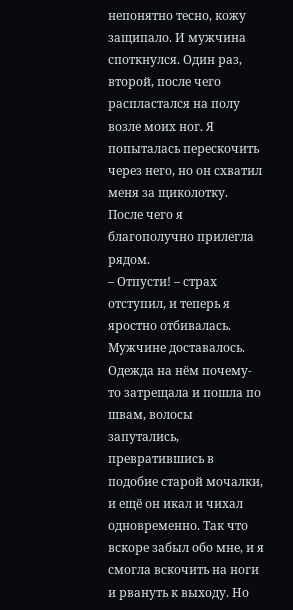непонятно тесно, кожу защипало. И мужчина споткнулся. Один раз, второй, после чего распластался на полу возле моих ног. Я попыталась перескочить через него, но он схватил меня за щиколотку. После чего я благополучно прилегла рядом.
– Отпусти! – страх отступил, и теперь я яростно отбивалась.
Мужчине доставалось. Одежда на нём почему-то затрещала и пошла по швам, волосы запутались, превратившись в подобие старой мочалки, и ещё он икал и чихал одновременно. Так что вскоре забыл обо мне, и я смогла вскочить на ноги и рвануть к выходу. Но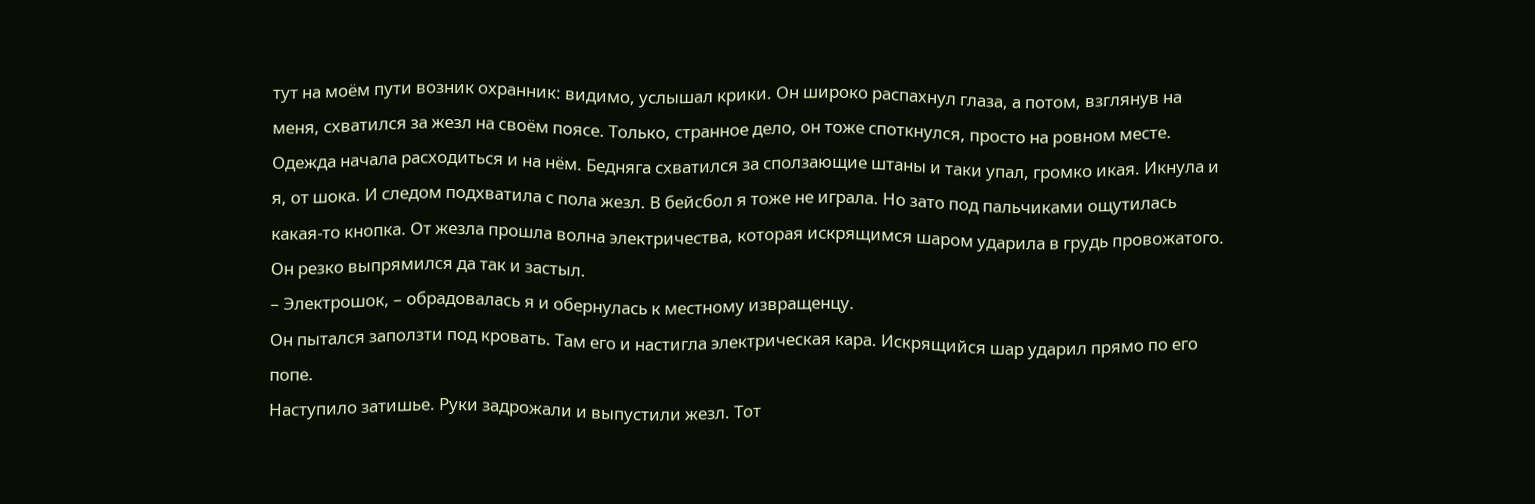тут на моём пути возник охранник: видимо, услышал крики. Он широко распахнул глаза, а потом, взглянув на меня, схватился за жезл на своём поясе. Только, странное дело, он тоже споткнулся, просто на ровном месте. Одежда начала расходиться и на нём. Бедняга схватился за сползающие штаны и таки упал, громко икая. Икнула и я, от шока. И следом подхватила с пола жезл. В бейсбол я тоже не играла. Но зато под пальчиками ощутилась какая-то кнопка. От жезла прошла волна электричества, которая искрящимся шаром ударила в грудь провожатого. Он резко выпрямился да так и застыл.
– Электрошок, – обрадовалась я и обернулась к местному извращенцу.
Он пытался заползти под кровать. Там его и настигла электрическая кара. Искрящийся шар ударил прямо по его попе.
Наступило затишье. Руки задрожали и выпустили жезл. Тот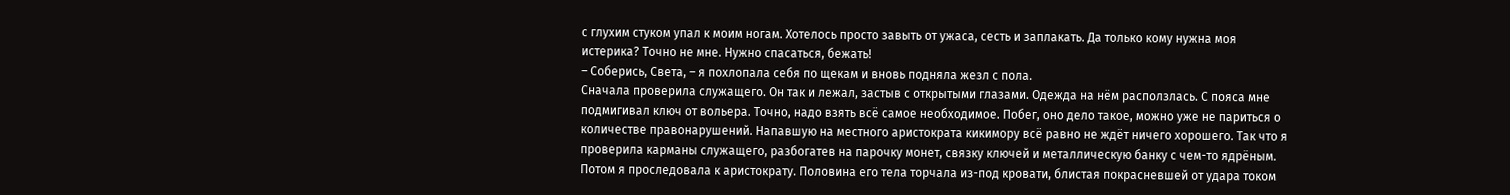с глухим стуком упал к моим ногам. Хотелось просто завыть от ужаса, сесть и заплакать. Да только кому нужна моя истерика? Точно не мне. Нужно спасаться, бежать!
– Соберись, Света, – я похлопала себя по щекам и вновь подняла жезл с пола.
Сначала проверила служащего. Он так и лежал, застыв с открытыми глазами. Одежда на нём расползлась. С пояса мне подмигивал ключ от вольера. Точно, надо взять всё самое необходимое. Побег, оно дело такое, можно уже не париться о количестве правонарушений. Напавшую на местного аристократа кикимору всё равно не ждёт ничего хорошего. Так что я проверила карманы служащего, разбогатев на парочку монет, связку ключей и металлическую банку с чем-то ядрёным.
Потом я проследовала к аристократу. Половина его тела торчала из-под кровати, блистая покрасневшей от удара током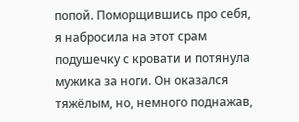попой. Поморщившись про себя, я набросила на этот срам подушечку с кровати и потянула мужика за ноги. Он оказался тяжёлым, но, немного поднажав,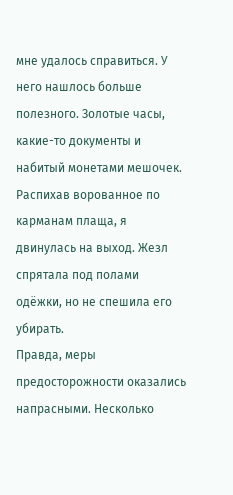мне удалось справиться. У него нашлось больше полезного. Золотые часы, какие-то документы и набитый монетами мешочек. Распихав ворованное по карманам плаща, я двинулась на выход. Жезл спрятала под полами одёжки, но не спешила его убирать.
Правда, меры предосторожности оказались напрасными. Несколько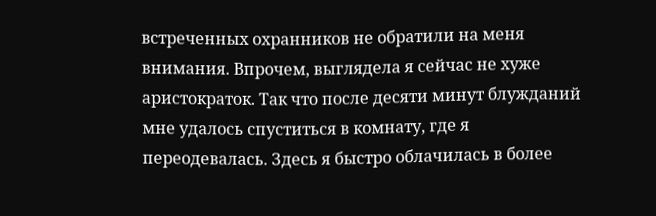встреченных охранников не обратили на меня внимания. Впрочем, выглядела я сейчас не хуже аристократок. Так что после десяти минут блужданий мне удалось спуститься в комнату, где я переодевалась. Здесь я быстро облачилась в более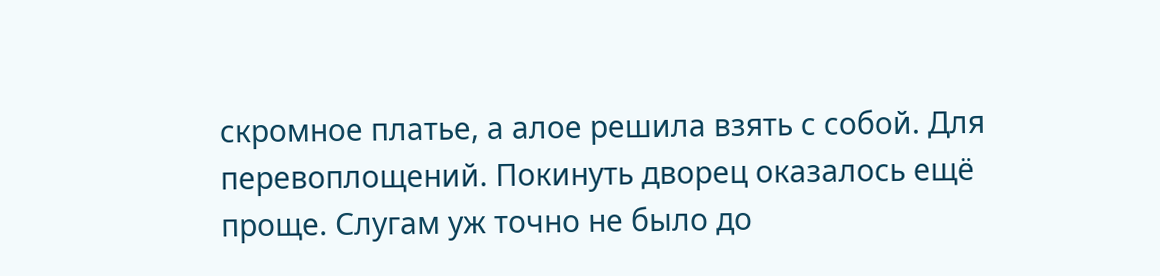скромное платье, а алое решила взять с собой. Для перевоплощений. Покинуть дворец оказалось ещё проще. Слугам уж точно не было до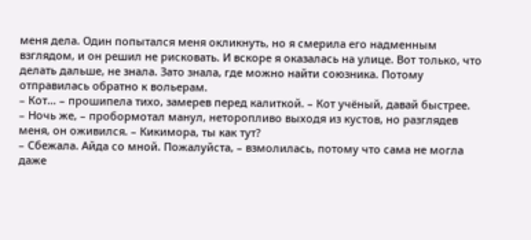меня дела. Один попытался меня окликнуть, но я смерила его надменным взглядом, и он решил не рисковать. И вскоре я оказалась на улице. Вот только, что делать дальше, не знала. Зато знала, где можно найти союзника. Потому отправилась обратно к вольерам.
– Кот… – прошипела тихо, замерев перед калиткой. – Кот учёный, давай быстрее.
– Ночь же, – пробормотал манул, неторопливо выходя из кустов, но разглядев меня, он оживился. – Кикимора, ты как тут?
– Сбежала. Айда со мной. Пожалуйста, – взмолилась, потому что сама не могла даже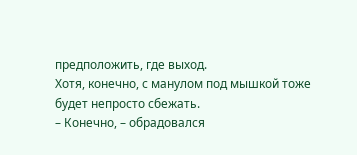предположить, где выход.
Хотя, конечно, с манулом под мышкой тоже будет непросто сбежать.
– Конечно, – обрадовался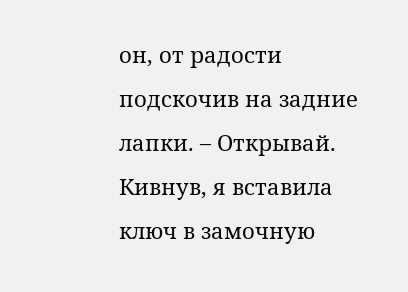он, от радости подскочив на задние лапки. – Открывай.
Кивнув, я вставила ключ в замочную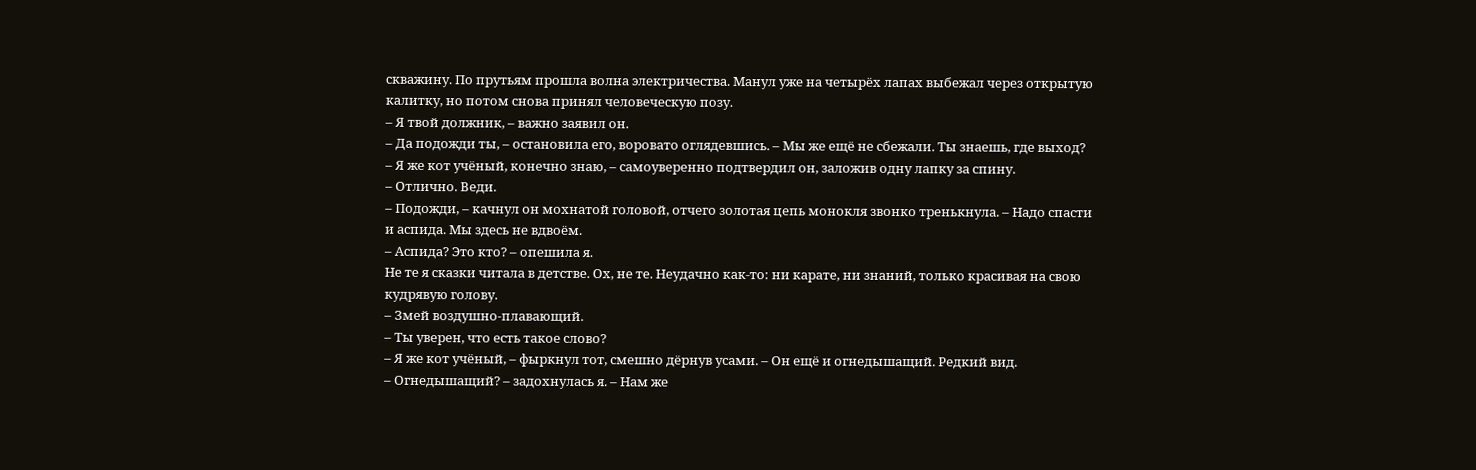скважину. По прутьям прошла волна электричества. Манул уже на четырёх лапах выбежал через открытую калитку, но потом снова принял человеческую позу.
– Я твой должник, – важно заявил он.
– Да подожди ты, – остановила его, воровато оглядевшись. – Мы же ещё не сбежали. Ты знаешь, где выход?
– Я же кот учёный, конечно знаю, – самоуверенно подтвердил он, заложив одну лапку за спину.
– Отлично. Веди.
– Подожди, – качнул он мохнатой головой, отчего золотая цепь монокля звонко тренькнула. – Надо спасти и аспида. Мы здесь не вдвоём.
– Аспида? Это кто? – опешила я.
Не те я сказки читала в детстве. Ох, не те. Неудачно как-то: ни карате, ни знаний, только красивая на свою кудрявую голову.
– Змей воздушно-плавающий.
– Ты уверен, что есть такое слово?
– Я же кот учёный, – фыркнул тот, смешно дёрнув усами. – Он ещё и огнедышащий. Редкий вид.
– Огнедышащий? – задохнулась я. – Нам же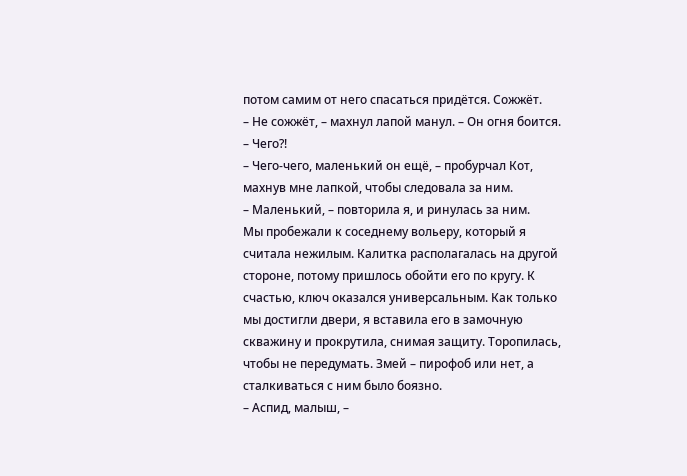потом самим от него спасаться придётся. Сожжёт.
– Не сожжёт, – махнул лапой манул. – Он огня боится.
– Чего?!
– Чего-чего, маленький он ещё, – пробурчал Кот, махнув мне лапкой, чтобы следовала за ним.
– Маленький, – повторила я, и ринулась за ним.
Мы пробежали к соседнему вольеру, который я считала нежилым. Калитка располагалась на другой стороне, потому пришлось обойти его по кругу. К счастью, ключ оказался универсальным. Как только мы достигли двери, я вставила его в замочную скважину и прокрутила, снимая защиту. Торопилась, чтобы не передумать. Змей – пирофоб или нет, а сталкиваться с ним было боязно.
– Аспид, малыш, –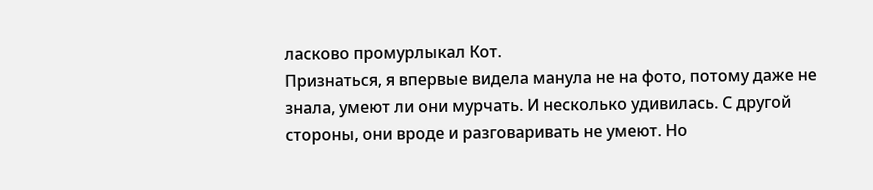ласково промурлыкал Кот.
Признаться, я впервые видела манула не на фото, потому даже не знала, умеют ли они мурчать. И несколько удивилась. С другой стороны, они вроде и разговаривать не умеют. Но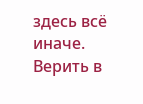здесь всё иначе. Верить в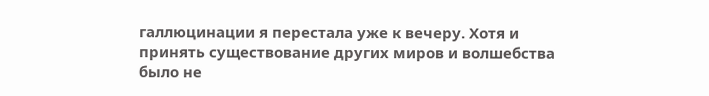галлюцинации я перестала уже к вечеру. Хотя и принять существование других миров и волшебства было не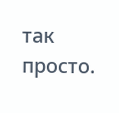так просто.